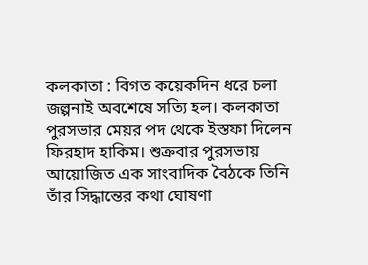কলকাতা : বিগত কয়েকদিন ধরে চলা জল্পনাই অবশেষে সত্যি হল। কলকাতা পুরসভার মেয়র পদ থেকে ইস্তফা দিলেন ফিরহাদ হাকিম। শুক্রবার পুরসভায় আয়োজিত এক সাংবাদিক বৈঠকে তিনি তাঁর সিদ্ধান্তের কথা ঘোষণা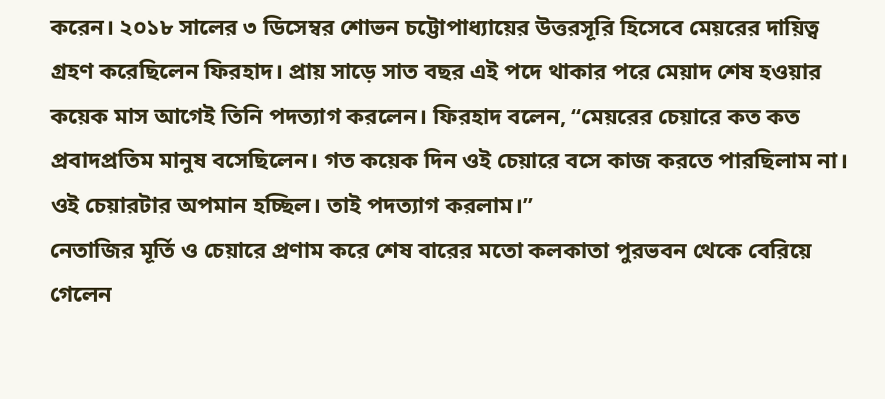করেন। ২০১৮ সালের ৩ ডিসেম্বর শোভন চট্টোপাধ্যায়ের উত্তরসূরি হিসেবে মেয়রের দায়িত্ব গ্রহণ করেছিলেন ফিরহাদ। প্রায় সাড়ে সাত বছর এই পদে থাকার পরে মেয়াদ শেষ হওয়ার কয়েক মাস আগেই তিনি পদত্যাগ করলেন। ফিরহাদ বলেন, “মেয়রের চেয়ারে কত কত প্রবাদপ্রতিম মানুষ বসেছিলেন। গত কয়েক দিন ওই চেয়ারে বসে কাজ করতে পারছিলাম না। ওই চেয়ারটার অপমান হচ্ছিল। তাই পদত্যাগ করলাম।”
নেতাজির মূর্তি ও চেয়ারে প্রণাম করে শেষ বারের মতো কলকাতা পুরভবন থেকে বেরিয়ে গেলেন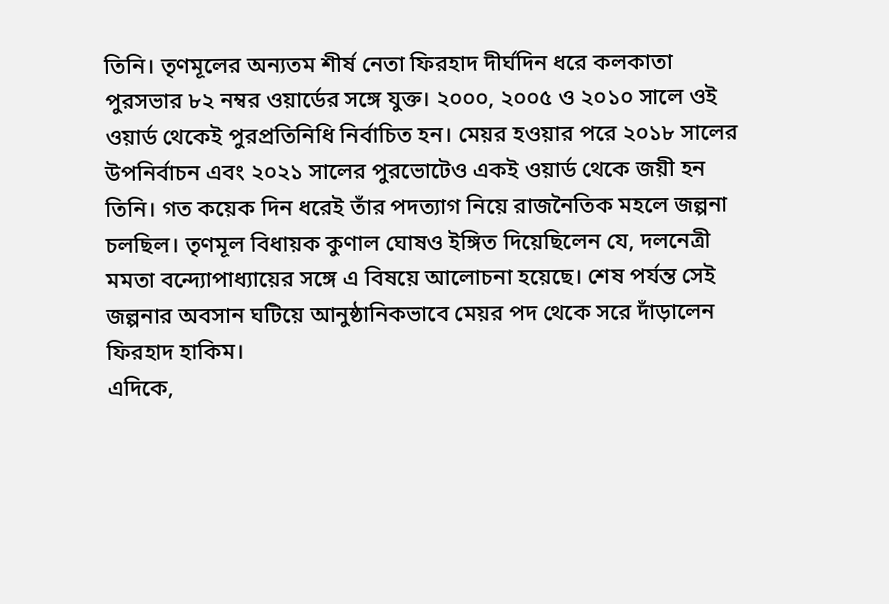তিনি। তৃণমূলের অন্যতম শীর্ষ নেতা ফিরহাদ দীর্ঘদিন ধরে কলকাতা পুরসভার ৮২ নম্বর ওয়ার্ডের সঙ্গে যুক্ত। ২০০০, ২০০৫ ও ২০১০ সালে ওই ওয়ার্ড থেকেই পুরপ্রতিনিধি নির্বাচিত হন। মেয়র হওয়ার পরে ২০১৮ সালের উপনির্বাচন এবং ২০২১ সালের পুরভোটেও একই ওয়ার্ড থেকে জয়ী হন তিনি। গত কয়েক দিন ধরেই তাঁর পদত্যাগ নিয়ে রাজনৈতিক মহলে জল্পনা চলছিল। তৃণমূল বিধায়ক কুণাল ঘোষও ইঙ্গিত দিয়েছিলেন যে, দলনেত্রী মমতা বন্দ্যোপাধ্যায়ের সঙ্গে এ বিষয়ে আলোচনা হয়েছে। শেষ পর্যন্ত সেই জল্পনার অবসান ঘটিয়ে আনুষ্ঠানিকভাবে মেয়র পদ থেকে সরে দাঁড়ালেন ফিরহাদ হাকিম।
এদিকে,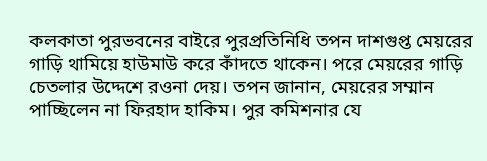কলকাতা পুরভবনের বাইরে পুরপ্রতিনিধি তপন দাশগুপ্ত মেয়রের গাড়ি থামিয়ে হাউমাউ করে কাঁদতে থাকেন। পরে মেয়রের গাড়ি চেতলার উদ্দেশে রওনা দেয়। তপন জানান, মেয়রের সম্মান পাচ্ছিলেন না ফিরহাদ হাকিম। পুর কমিশনার যে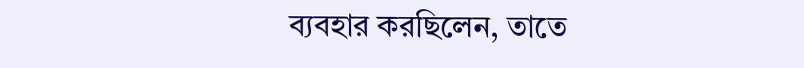ব্যবহার করছিলেন, তাতে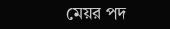মেয়র পদ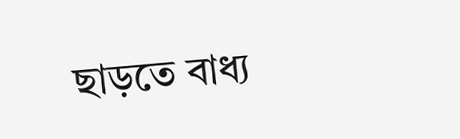ছাড়তে বাধ্য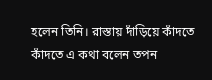হলেন তিনি। রাস্তায় দাঁড়িয়ে কাঁদতে কাঁদতে এ কথা বলেন তপন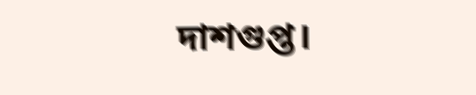দাশগুপ্ত।